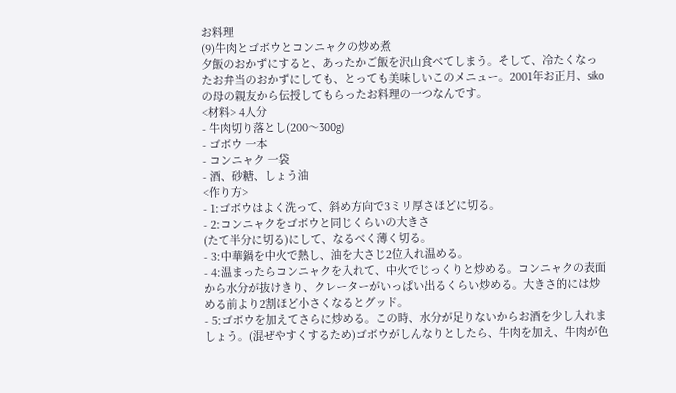お料理
(9)牛肉とゴボウとコンニャクの炒め煮
夕飯のおかずにすると、あったかご飯を沢山食べてしまう。そして、冷たくなったお弁当のおかずにしても、とっても美味しいこのメニュー。2001年お正月、sikoの母の親友から伝授してもらったお料理の一つなんです。
<材料> 4人分
- 牛肉切り落とし(200〜300g)
- ゴボウ 一本
- コンニャク 一袋
- 酒、砂糖、しょう油
<作り方>
- 1:ゴボウはよく洗って、斜め方向で3ミリ厚さほどに切る。
- 2:コンニャクをゴボウと同じくらいの大きさ
(たて半分に切る)にして、なるべく薄く切る。
- 3:中華鍋を中火で熱し、油を大さじ2位入れ温める。
- 4:温まったらコンニャクを入れて、中火でじっくりと炒める。コンニャクの表面から水分が抜けきり、クレーターがいっぱい出るくらい炒める。大きさ的には炒める前より2割ほど小さくなるとグッド。
- 5:ゴボウを加えてさらに炒める。この時、水分が足りないからお酒を少し入れましょう。(混ぜやすくするため)ゴボウがしんなりとしたら、牛肉を加え、牛肉が色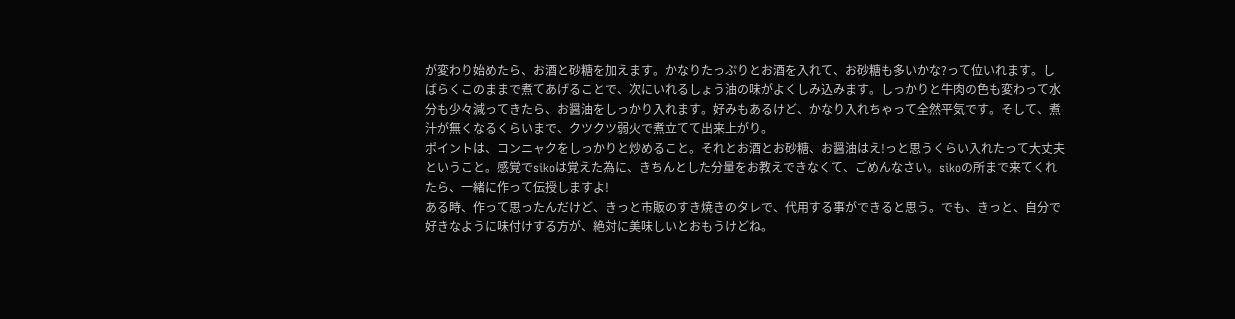が変わり始めたら、お酒と砂糖を加えます。かなりたっぷりとお酒を入れて、お砂糖も多いかな?って位いれます。しばらくこのままで煮てあげることで、次にいれるしょう油の味がよくしみ込みます。しっかりと牛肉の色も変わって水分も少々減ってきたら、お醤油をしっかり入れます。好みもあるけど、かなり入れちゃって全然平気です。そして、煮汁が無くなるくらいまで、クツクツ弱火で煮立てて出来上がり。
ポイントは、コンニャクをしっかりと炒めること。それとお酒とお砂糖、お醤油はえ!っと思うくらい入れたって大丈夫ということ。感覚でsikoは覚えた為に、きちんとした分量をお教えできなくて、ごめんなさい。sikoの所まで来てくれたら、一緒に作って伝授しますよ!
ある時、作って思ったんだけど、きっと市販のすき焼きのタレで、代用する事ができると思う。でも、きっと、自分で好きなように味付けする方が、絶対に美味しいとおもうけどね。